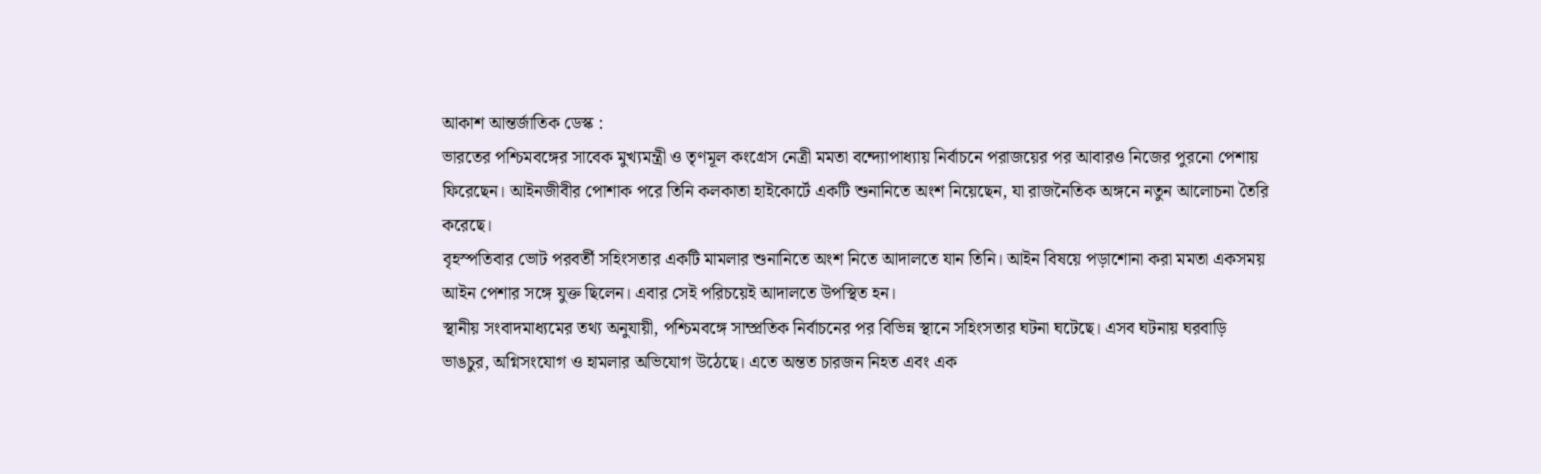আকাশ আন্তর্জাতিক ডেস্ক :
ভারতের পশ্চিমবঙ্গের সাবেক মুখ্যমন্ত্রী ও তৃণমূল কংগ্রেস নেত্রী মমতা বন্দ্যোপাধ্যায় নির্বাচনে পরাজয়ের পর আবারও নিজের পুরনো পেশায় ফিরেছেন। আইনজীবীর পোশাক পরে তিনি কলকাতা হাইকোর্টে একটি শুনানিতে অংশ নিয়েছেন, যা রাজনৈতিক অঙ্গনে নতুন আলোচনা তৈরি করেছে।
বৃহস্পতিবার ভোট পরবর্তী সহিংসতার একটি মামলার শুনানিতে অংশ নিতে আদালতে যান তিনি। আইন বিষয়ে পড়াশোনা করা মমতা একসময় আইন পেশার সঙ্গে যুক্ত ছিলেন। এবার সেই পরিচয়েই আদালতে উপস্থিত হন।
স্থানীয় সংবাদমাধ্যমের তথ্য অনুযায়ী, পশ্চিমবঙ্গে সাম্প্রতিক নির্বাচনের পর বিভিন্ন স্থানে সহিংসতার ঘটনা ঘটেছে। এসব ঘটনায় ঘরবাড়ি ভাঙচুর, অগ্নিসংযোগ ও হামলার অভিযোগ উঠেছে। এতে অন্তত চারজন নিহত এবং এক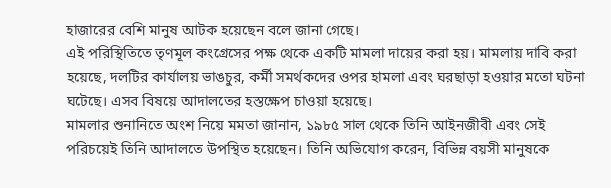হাজারের বেশি মানুষ আটক হয়েছেন বলে জানা গেছে।
এই পরিস্থিতিতে তৃণমূল কংগ্রেসের পক্ষ থেকে একটি মামলা দায়ের করা হয়। মামলায় দাবি করা হয়েছে, দলটির কার্যালয় ভাঙচুর, কর্মী সমর্থকদের ওপর হামলা এবং ঘরছাড়া হওয়ার মতো ঘটনা ঘটেছে। এসব বিষয়ে আদালতের হস্তক্ষেপ চাওয়া হয়েছে।
মামলার শুনানিতে অংশ নিয়ে মমতা জানান, ১৯৮৫ সাল থেকে তিনি আইনজীবী এবং সেই পরিচয়েই তিনি আদালতে উপস্থিত হয়েছেন। তিনি অভিযোগ করেন, বিভিন্ন বয়সী মানুষকে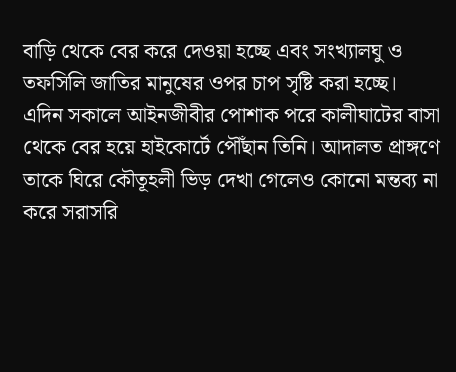বাড়ি থেকে বের করে দেওয়া হচ্ছে এবং সংখ্যালঘু ও তফসিলি জাতির মানুষের ওপর চাপ সৃষ্টি করা হচ্ছে।
এদিন সকালে আইনজীবীর পোশাক পরে কালীঘাটের বাসা থেকে বের হয়ে হাইকোর্টে পৌঁছান তিনি। আদালত প্রাঙ্গণে তাকে ঘিরে কৌতূহলী ভিড় দেখা গেলেও কোনো মন্তব্য না করে সরাসরি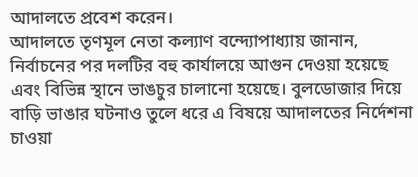আদালতে প্রবেশ করেন।
আদালতে তৃণমূল নেতা কল্যাণ বন্দ্যোপাধ্যায় জানান, নির্বাচনের পর দলটির বহু কার্যালয়ে আগুন দেওয়া হয়েছে এবং বিভিন্ন স্থানে ভাঙচুর চালানো হয়েছে। বুলডোজার দিয়ে বাড়ি ভাঙার ঘটনাও তুলে ধরে এ বিষয়ে আদালতের নির্দেশনা চাওয়া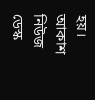হয়।
আকাশ নিউজ ডেস্ক